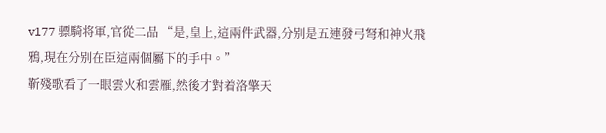v177 骠騎将軍,官從二品 “是,皇上,這兩件武器,分别是五連發弓弩和神火飛鴉,現在分别在臣這兩個屬下的手中。”
靳殘歌看了一眼雲火和雲雁,然後才對着洛擎天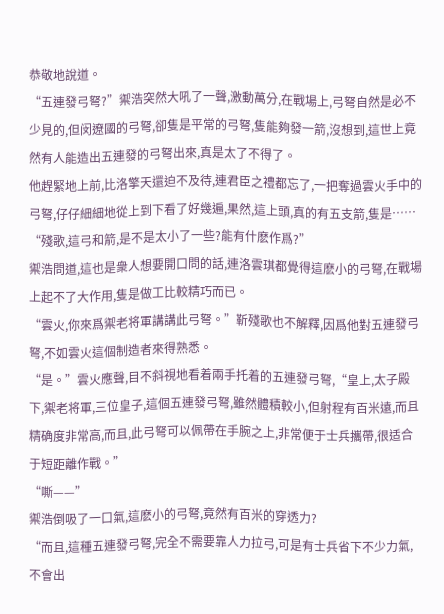恭敬地說道。
“五連發弓弩?”禦浩突然大吼了一聲,激動萬分,在戰場上,弓弩自然是必不少見的,但闵遼國的弓弩,卻隻是平常的弓弩,隻能夠發一箭,沒想到,這世上竟然有人能造出五連發的弓弩出來,真是太了不得了。
他趕緊地上前,比洛擎天還迫不及待,連君臣之禮都忘了,一把奪過雲火手中的弓弩,仔仔細細地從上到下看了好幾遍,果然,這上頭,真的有五支箭,隻是……
“殘歌,這弓和箭,是不是太小了一些?能有什麽作爲?”
禦浩問道,這也是衆人想要開口問的話,連洛雲琪都覺得這麽小的弓弩,在戰場上起不了大作用,隻是做工比較精巧而已。
“雲火,你來爲禦老将軍講講此弓弩。”靳殘歌也不解釋,因爲他對五連發弓弩,不如雲火這個制造者來得熟悉。
“是。”雲火應聲,目不斜視地看着兩手托着的五連發弓弩,“皇上,太子殿下,禦老将軍,三位皇子,這個五連發弓弩,雖然體積較小,但射程有百米遠,而且精确度非常高,而且,此弓弩可以佩帶在手腕之上,非常便于士兵攜帶,很适合于短距離作戰。”
“嘶——”
禦浩倒吸了一口氣,這麽小的弓弩,竟然有百米的穿透力?
“而且,這種五連發弓弩,完全不需要靠人力拉弓,可是有士兵省下不少力氣,不會出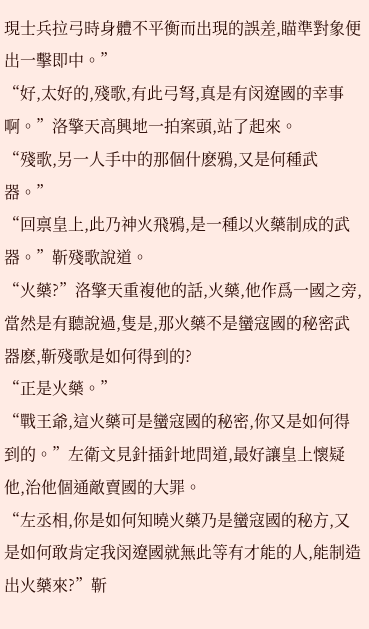現士兵拉弓時身體不平衡而出現的誤差,瞄準對象便出一擊即中。”
“好,太好的,殘歌,有此弓弩,真是有闵遼國的幸事啊。”洛擎天高興地一拍案頭,站了起來。
“殘歌,另一人手中的那個什麽鴉,又是何種武器。”
“回禀皇上,此乃神火飛鴉,是一種以火藥制成的武器。”靳殘歌說道。
“火藥?”洛擎天重複他的話,火藥,他作爲一國之旁,當然是有聽說過,隻是,那火藥不是蠻寇國的秘密武器麽,靳殘歌是如何得到的?
“正是火藥。”
“戰王爺,這火藥可是蠻寇國的秘密,你又是如何得到的。”左衛文見針插針地問道,最好讓皇上懷疑他,治他個通敵賣國的大罪。
“左丞相,你是如何知曉火藥乃是蠻寇國的秘方,又是如何敢肯定我闵遼國就無此等有才能的人,能制造出火藥來?”靳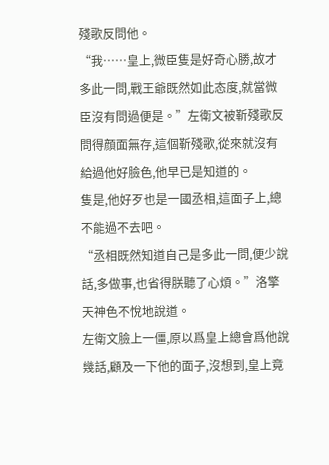殘歌反問他。
“我……皇上,微臣隻是好奇心勝,故才多此一問,戰王爺既然如此态度,就當微臣沒有問過便是。”左衛文被靳殘歌反問得顔面無存,這個靳殘歌,從來就沒有給過他好臉色,他早已是知道的。
隻是,他好歹也是一國丞相,這面子上,總不能過不去吧。
“丞相既然知道自己是多此一問,便少說話,多做事,也省得朕聽了心煩。”洛擎天神色不悅地說道。
左衛文臉上一僵,原以爲皇上總會爲他說幾話,顧及一下他的面子,沒想到,皇上竟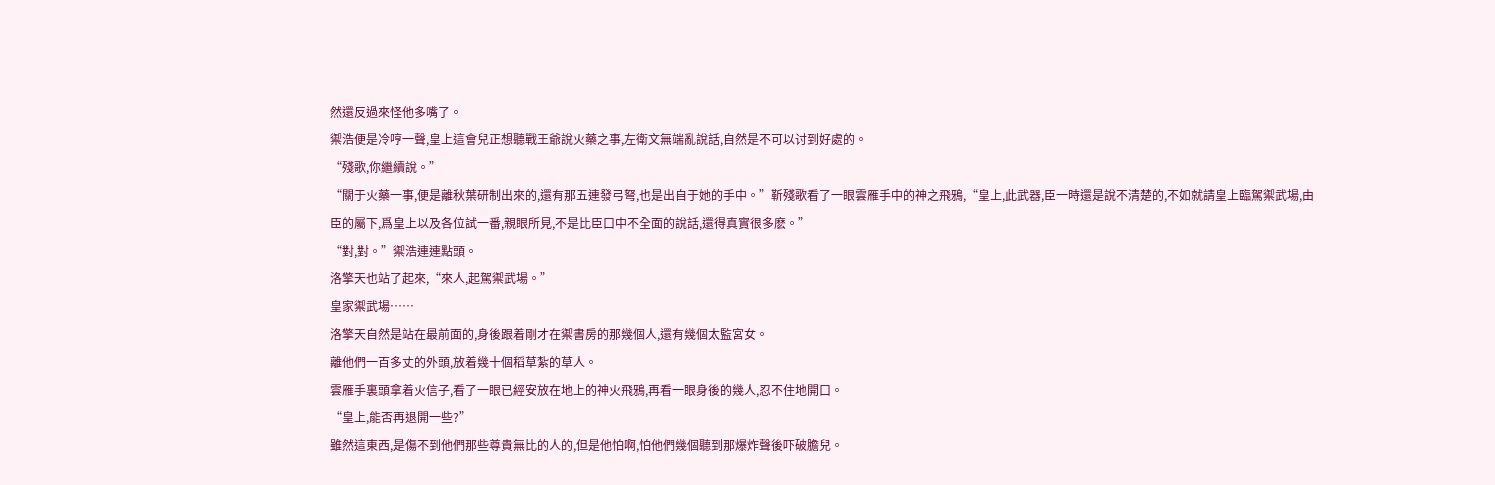然還反過來怪他多嘴了。
禦浩便是冷哼一聲,皇上這會兒正想聽戰王爺說火藥之事,左衛文無端亂說話,自然是不可以讨到好處的。
“殘歌,你繼續說。”
“關于火藥一事,便是離秋葉研制出來的,還有那五連發弓弩,也是出自于她的手中。”靳殘歌看了一眼雲雁手中的神之飛鴉,“皇上,此武器,臣一時還是說不清楚的,不如就請皇上臨駕禦武場,由臣的屬下,爲皇上以及各位試一番,親眼所見,不是比臣口中不全面的說話,還得真實很多麽。”
“對,對。”禦浩連連點頭。
洛擎天也站了起來,“來人,起駕禦武場。”
皇家禦武場……
洛擎天自然是站在最前面的,身後跟着剛才在禦書房的那幾個人,還有幾個太監宮女。
離他們一百多丈的外頭,放着幾十個稻草紮的草人。
雲雁手裏頭拿着火信子,看了一眼已經安放在地上的神火飛鴉,再看一眼身後的幾人,忍不住地開口。
“皇上,能否再退開一些?”
雖然這東西,是傷不到他們那些尊貴無比的人的,但是他怕啊,怕他們幾個聽到那爆炸聲後吓破膽兒。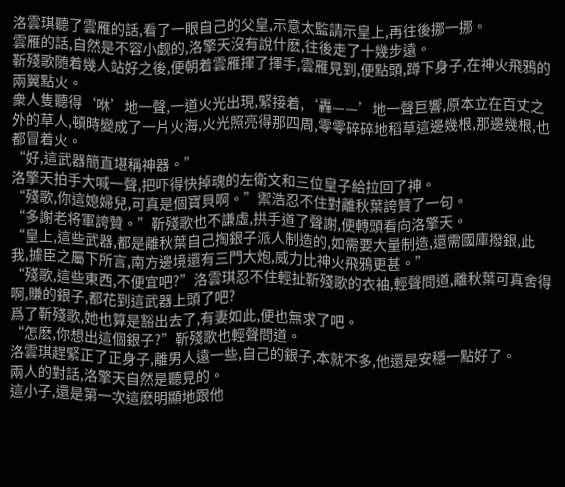洛雲琪聽了雲雁的話,看了一眼自己的父皇,示意太監請示皇上,再往後挪一挪。
雲雁的話,自然是不容小觑的,洛擎天沒有說什麽,往後走了十幾步遠。
靳殘歌随着幾人站好之後,便朝着雲雁揮了揮手,雲雁見到,便點頭,蹲下身子,在神火飛鴉的兩翼點火。
衆人隻聽得‘咻’地一聲,一道火光出現,緊接着,‘轟——’地一聲巨響,原本立在百丈之外的草人,頓時變成了一片火海,火光照亮得那四周,零零碎碎地稻草這邊幾根,那邊幾根,也都冒着火。
“好,這武器簡直堪稱神器。”
洛擎天拍手大喊一聲,把吓得快掉魂的左衛文和三位皇子給拉回了神。
“殘歌,你這媳婦兒,可真是個寶貝啊。”禦浩忍不住對離秋葉誇贊了一句。
“多謝老将軍誇贊。”靳殘歌也不謙虛,拱手道了聲謝,便轉頭看向洛擎天。
“皇上,這些武器,都是離秋葉自己掏銀子派人制造的,如需要大量制造,還需國庫撥銀,此我,據臣之屬下所言,南方邊境還有三門大炮,威力比神火飛鴉更甚。”
“殘歌,這些東西,不便宜吧?”洛雲琪忍不住輕扯靳殘歌的衣袖,輕聲問道,離秋葉可真舍得啊,賺的銀子,都花到這武器上頭了吧?
爲了靳殘歌,她也算是豁出去了,有妻如此,便也無求了吧。
“怎麽,你想出這個銀子?”靳殘歌也輕聲問道。
洛雲琪趕緊正了正身子,離男人遠一些,自己的銀子,本就不多,他還是安穩一點好了。
兩人的對話,洛擎天自然是聽見的。
這小子,還是第一次這麽明顯地跟他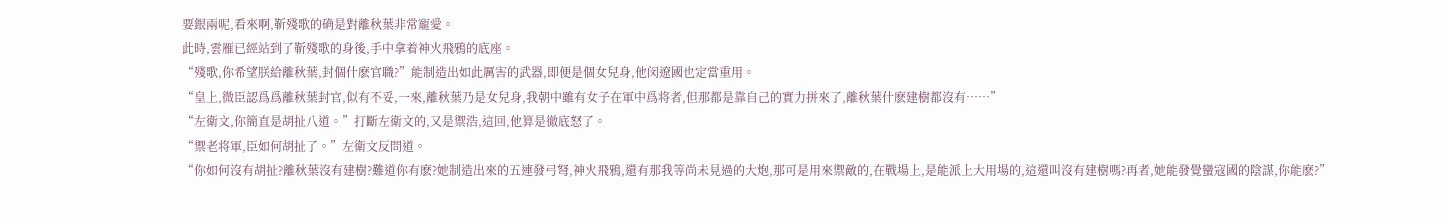要銀兩呢,看來啊,靳殘歌的确是對離秋葉非常寵愛。
此時,雲雁已經站到了靳殘歌的身後,手中拿着神火飛鴉的底座。
“殘歌,你希望朕給離秋葉,封個什麽官職?”能制造出如此厲害的武器,即便是個女兒身,他闵遼國也定當重用。
“皇上,微臣認爲爲離秋葉封官,似有不妥,一來,離秋葉乃是女兒身,我朝中雖有女子在軍中爲将者,但那都是靠自己的實力拼來了,離秋葉什麽建樹都沒有……”
“左衛文,你簡直是胡扯八道。”打斷左衛文的,又是禦浩,這回,他算是徹底怒了。
“禦老将軍,臣如何胡扯了。”左衛文反問道。
“你如何沒有胡扯?離秋葉沒有建樹?難道你有麽?她制造出來的五連發弓弩,神火飛鴉,還有那我等尚未見過的大炮,那可是用來禦敵的,在戰場上,是能派上大用場的,這還叫沒有建樹嗎?再者,她能發覺蠻寇國的陰謀,你能麽?”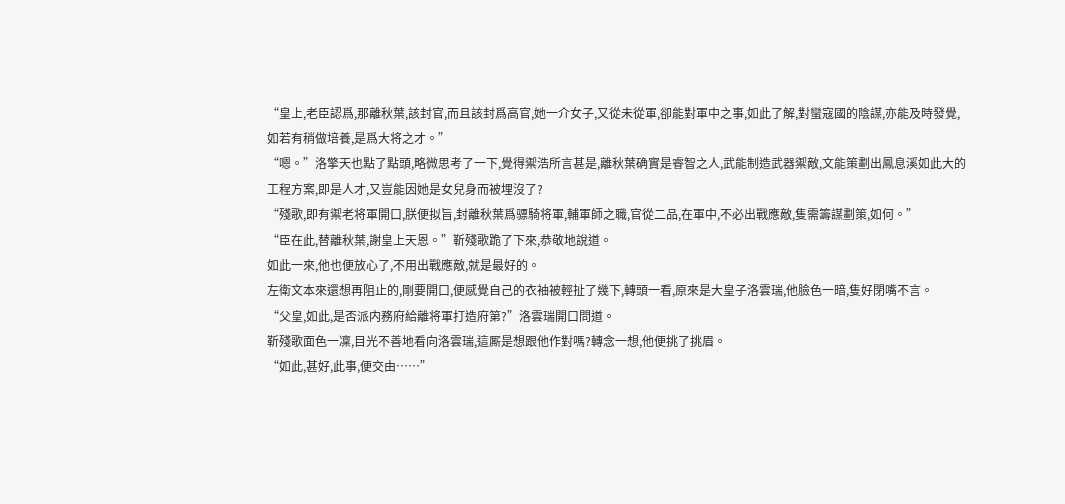“皇上,老臣認爲,那離秋葉,該封官,而且該封爲高官,她一介女子,又從未從軍,卻能對軍中之事,如此了解,對蠻寇國的陰謀,亦能及時發覺,如若有稍做培養,是爲大将之才。”
“嗯。”洛擎天也點了點頭,略微思考了一下,覺得禦浩所言甚是,離秋葉确實是睿智之人,武能制造武器禦敵,文能策劃出鳳息溪如此大的工程方案,即是人才,又豈能因她是女兒身而被埋沒了?
“殘歌,即有禦老将軍開口,朕便拟旨,封離秋葉爲骠騎将軍,輔軍師之職,官從二品,在軍中,不必出戰應敵,隻需籌謀劃策,如何。”
“臣在此,替離秋葉,謝皇上天恩。”靳殘歌跪了下來,恭敬地說道。
如此一來,他也便放心了,不用出戰應敵,就是最好的。
左衛文本來還想再阻止的,剛要開口,便感覺自己的衣袖被輕扯了幾下,轉頭一看,原來是大皇子洛雲瑞,他臉色一暗,隻好閉嘴不言。
“父皇,如此,是否派内務府給離将軍打造府第?”洛雲瑞開口問道。
靳殘歌面色一凜,目光不善地看向洛雲瑞,這厮是想跟他作對嗎?轉念一想,他便挑了挑眉。
“如此,甚好,此事,便交由……”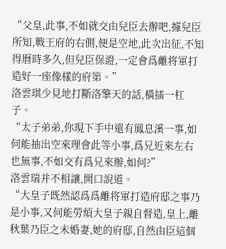“父皇,此事,不如就交由兒臣去辦吧,據兒臣所知,戰王府的右側,便是空地,此次出征,不知得曆時多久,但兒臣保證,一定會爲離将軍打造好一座像樣的府第。”
洛雲琪少見地打斷洛擎天的話,橫插一杠子。
“太子弟弟,你現下手中還有鳳息溪一事,如何能抽出空來理會此等小事,爲兄近來左右也無事,不如交有爲兄來辦,如何?”
洛雲瑞并不相讓,開口說道。
“大皇子既然認爲爲離将軍打造府邸之事乃是小事,又何能勞煩大皇子親自督造,皇上,離秋葉乃臣之未婚妻,她的府邸,自然由臣這個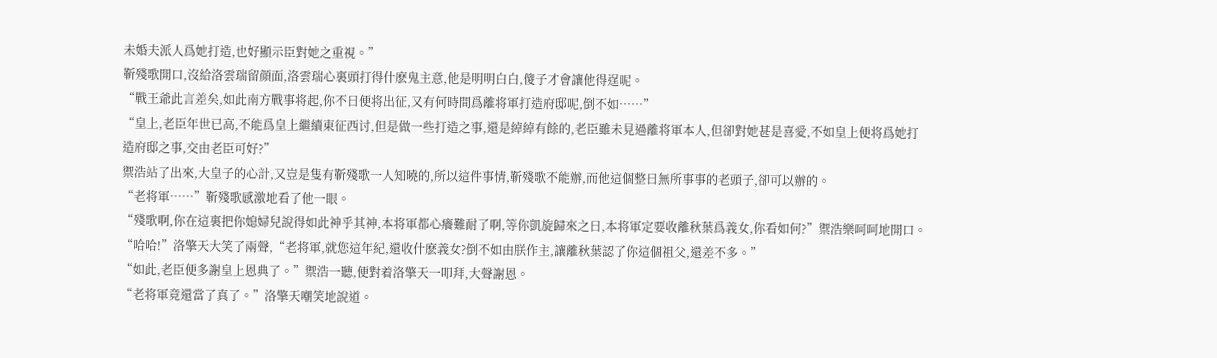未婚夫派人爲她打造,也好顯示臣對她之重視。”
靳殘歌開口,沒給洛雲瑞留顔面,洛雲瑞心裏頭打得什麽鬼主意,他是明明白白,傻子才會讓他得逞呢。
“戰王爺此言差矣,如此南方戰事将起,你不日便将出征,又有何時間爲離将軍打造府邸呢,倒不如……”
“皇上,老臣年世已高,不能爲皇上繼續東征西讨,但是做一些打造之事,還是綽綽有餘的,老臣雖未見過離将軍本人,但卻對她甚是喜愛,不如皇上便将爲她打造府邸之事,交由老臣可好?”
禦浩站了出來,大皇子的心計,又豈是隻有靳殘歌一人知曉的,所以這件事情,靳殘歌不能辦,而他這個整日無所事事的老頭子,卻可以辦的。
“老将軍……”靳殘歌感激地看了他一眼。
“殘歌啊,你在這裏把你媳婦兒說得如此神乎其神,本将軍都心癢難耐了啊,等你凱旋歸來之日,本将軍定要收離秋葉爲義女,你看如何?”禦浩樂呵呵地開口。
“哈哈!”洛擎天大笑了兩聲,“老将軍,就您這年紀,還收什麽義女?倒不如由朕作主,讓離秋葉認了你這個祖父,還差不多。”
“如此,老臣便多謝皇上恩典了。”禦浩一聽,便對着洛擎天一叩拜,大聲謝恩。
“老将軍竟還當了真了。”洛擎天嘲笑地說道。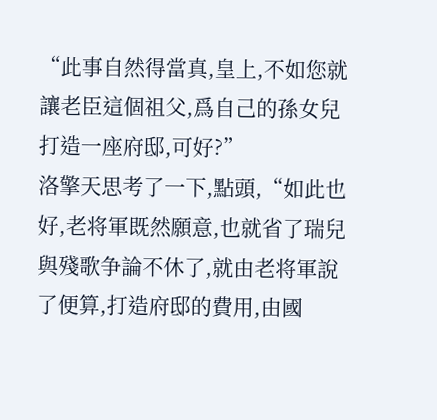“此事自然得當真,皇上,不如您就讓老臣這個祖父,爲自己的孫女兒打造一座府邸,可好?”
洛擎天思考了一下,點頭,“如此也好,老将軍既然願意,也就省了瑞兒與殘歌争論不休了,就由老将軍說了便算,打造府邸的費用,由國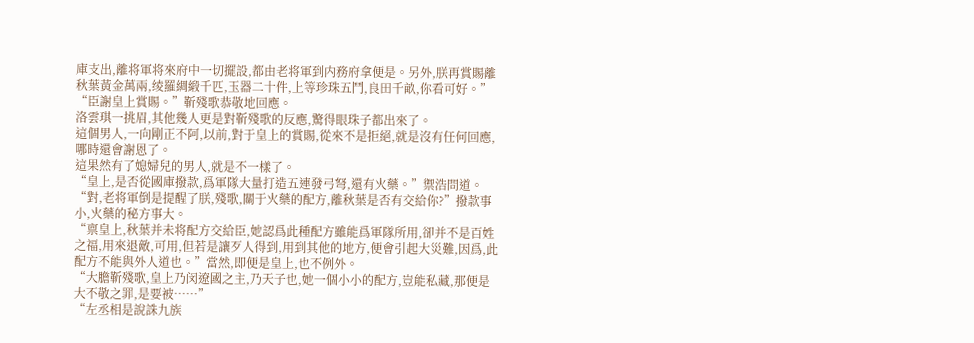庫支出,離将軍将來府中一切擺設,都由老将軍到内務府拿便是。另外,朕再賞賜離秋葉黃金萬兩,绫羅綢緞千匹,玉器二十件,上等珍珠五鬥,良田千畝,你看可好。”
“臣謝皇上賞賜。”靳殘歌恭敬地回應。
洛雲琪一挑眉,其他幾人更是對靳殘歌的反應,驚得眼珠子都出來了。
這個男人,一向剛正不阿,以前,對于皇上的賞賜,從來不是拒絕,就是沒有任何回應,哪時還會謝恩了。
這果然有了媳婦兒的男人,就是不一樣了。
“皇上,是否從國庫撥款,爲軍隊大量打造五連發弓弩,還有火藥。”禦浩問道。
“對,老将軍倒是提醒了朕,殘歌,關于火藥的配方,離秋葉是否有交給你?”撥款事小,火藥的秘方事大。
“禀皇上,秋葉并未将配方交給臣,她認爲此種配方雖能爲軍隊所用,卻并不是百姓之福,用來退敵,可用,但若是讓歹人得到,用到其他的地方,便會引起大災難,因爲,此配方不能與外人道也。”當然,即便是皇上,也不例外。
“大膽靳殘歌,皇上乃闵遼國之主,乃天子也,她一個小小的配方,豈能私藏,那便是大不敬之罪,是要被……”
“左丞相是說誅九族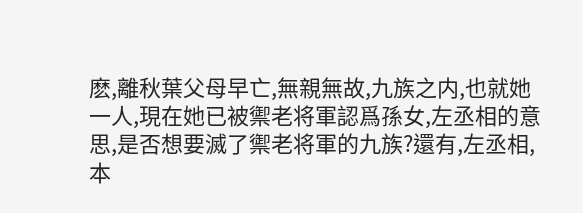麽,離秋葉父母早亡,無親無故,九族之内,也就她一人,現在她已被禦老将軍認爲孫女,左丞相的意思,是否想要滅了禦老将軍的九族?還有,左丞相,本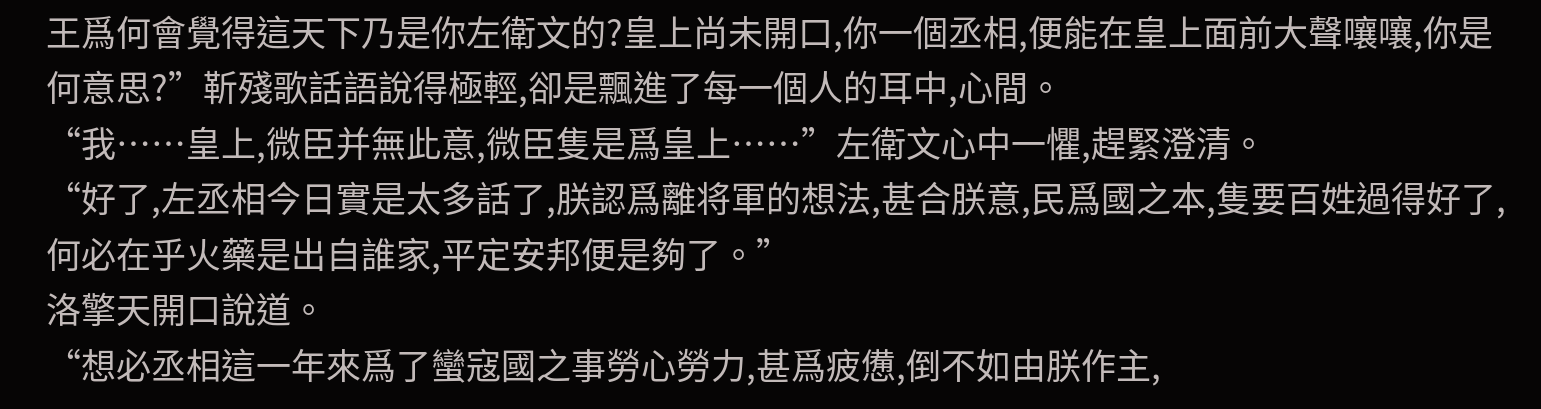王爲何會覺得這天下乃是你左衛文的?皇上尚未開口,你一個丞相,便能在皇上面前大聲嚷嚷,你是何意思?”靳殘歌話語說得極輕,卻是飄進了每一個人的耳中,心間。
“我……皇上,微臣并無此意,微臣隻是爲皇上……”左衛文心中一懼,趕緊澄清。
“好了,左丞相今日實是太多話了,朕認爲離将軍的想法,甚合朕意,民爲國之本,隻要百姓過得好了,何必在乎火藥是出自誰家,平定安邦便是夠了。”
洛擎天開口說道。
“想必丞相這一年來爲了蠻寇國之事勞心勞力,甚爲疲憊,倒不如由朕作主,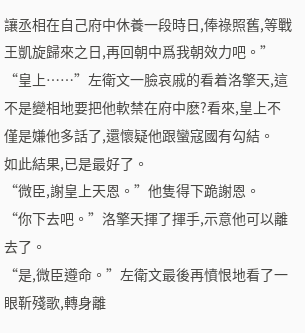讓丞相在自己府中休養一段時日,俸祿照舊,等戰王凱旋歸來之日,再回朝中爲我朝效力吧。”
“皇上……”左衛文一臉哀戚的看着洛擎天,這不是變相地要把他軟禁在府中麽?看來,皇上不僅是嫌他多話了,還懷疑他跟蠻寇國有勾結。
如此結果,已是最好了。
“微臣,謝皇上天恩。”他隻得下跪謝恩。
“你下去吧。”洛擎天揮了揮手,示意他可以離去了。
“是,微臣遵命。”左衛文最後再憤恨地看了一眼靳殘歌,轉身離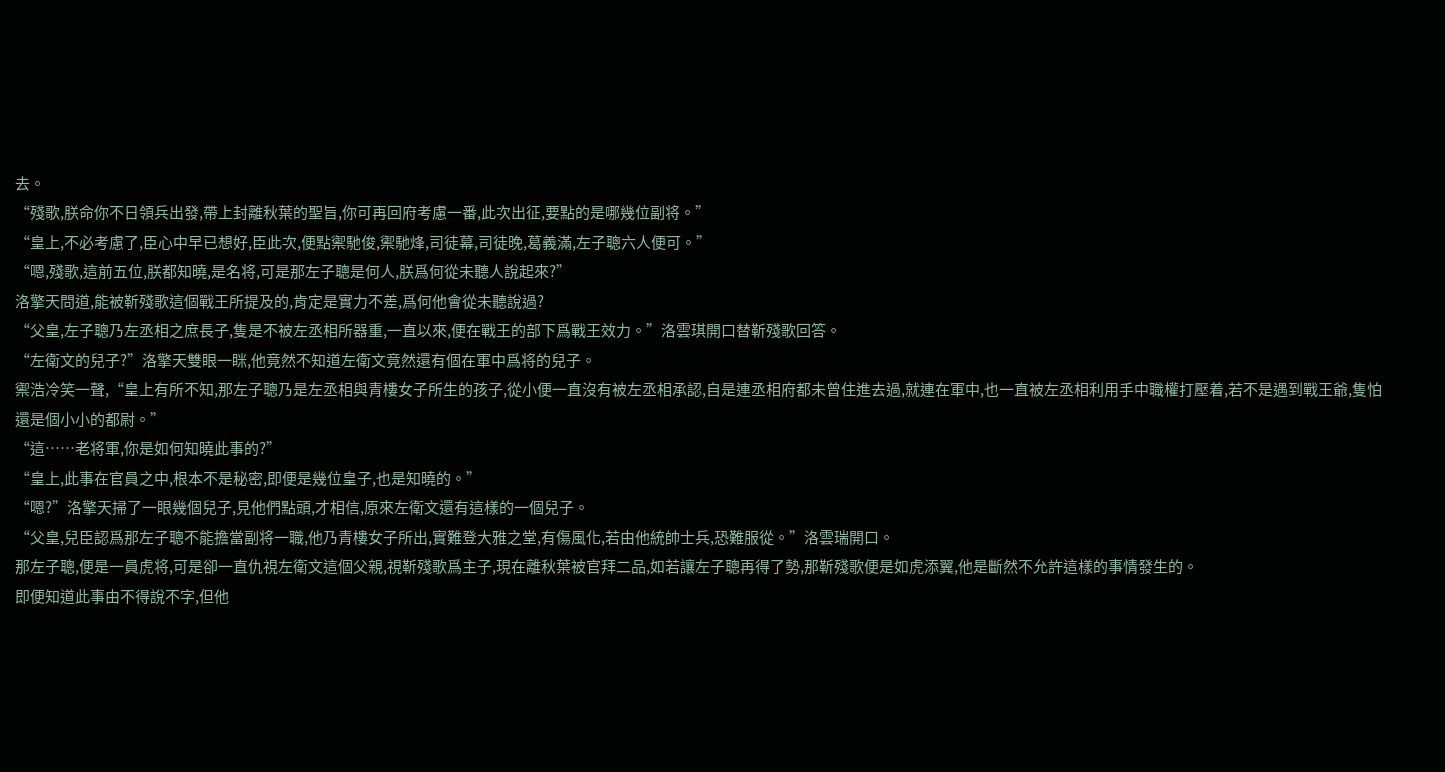去。
“殘歌,朕命你不日領兵出發,帶上封離秋葉的聖旨,你可再回府考慮一番,此次出征,要點的是哪幾位副将。”
“皇上,不必考慮了,臣心中早已想好,臣此次,便點禦馳俊,禦馳烽,司徒幕,司徒晚,葛義滿,左子聰六人便可。”
“嗯,殘歌,這前五位,朕都知曉,是名将,可是那左子聰是何人,朕爲何從未聽人說起來?”
洛擎天問道,能被靳殘歌這個戰王所提及的,肯定是實力不差,爲何他會從未聽說過?
“父皇,左子聰乃左丞相之庶長子,隻是不被左丞相所器重,一直以來,便在戰王的部下爲戰王效力。”洛雲琪開口替靳殘歌回答。
“左衛文的兒子?”洛擎天雙眼一眯,他竟然不知道左衛文竟然還有個在軍中爲将的兒子。
禦浩冷笑一聲,“皇上有所不知,那左子聰乃是左丞相與青樓女子所生的孩子,從小便一直沒有被左丞相承認,自是連丞相府都未曾住進去過,就連在軍中,也一直被左丞相利用手中職權打壓着,若不是遇到戰王爺,隻怕還是個小小的都尉。”
“這……老将軍,你是如何知曉此事的?”
“皇上,此事在官員之中,根本不是秘密,即便是幾位皇子,也是知曉的。”
“嗯?”洛擎天掃了一眼幾個兒子,見他們點頭,才相信,原來左衛文還有這樣的一個兒子。
“父皇,兒臣認爲那左子聰不能擔當副将一職,他乃青樓女子所出,實難登大雅之堂,有傷風化,若由他統帥士兵,恐難服從。”洛雲瑞開口。
那左子聰,便是一員虎将,可是卻一直仇視左衛文這個父親,視靳殘歌爲主子,現在離秋葉被官拜二品,如若讓左子聰再得了勢,那靳殘歌便是如虎添翼,他是斷然不允許這樣的事情發生的。
即便知道此事由不得說不字,但他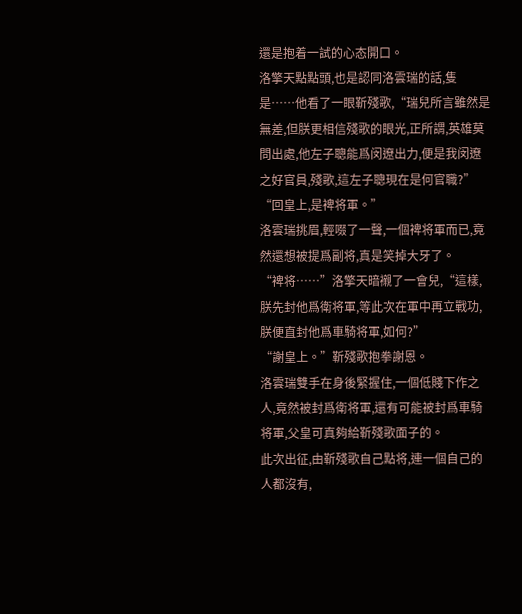還是抱着一試的心态開口。
洛擎天點點頭,也是認同洛雲瑞的話,隻是……他看了一眼靳殘歌,“瑞兒所言雖然是無差,但朕更相信殘歌的眼光,正所謂,英雄莫問出處,他左子聰能爲闵遼出力,便是我闵遼之好官員,殘歌,這左子聰現在是何官職?”
“回皇上,是裨将軍。”
洛雲瑞挑眉,輕啜了一聲,一個裨将軍而已,竟然還想被提爲副将,真是笑掉大牙了。
“裨将……”洛擎天暗襯了一會兒,“這樣,朕先封他爲衛将軍,等此次在軍中再立戰功,朕便直封他爲車騎将軍,如何?”
“謝皇上。”靳殘歌抱拳謝恩。
洛雲瑞雙手在身後緊握住,一個低賤下作之人,竟然被封爲衛将軍,還有可能被封爲車騎将軍,父皇可真夠給靳殘歌面子的。
此次出征,由靳殘歌自己點将,連一個自己的人都沒有,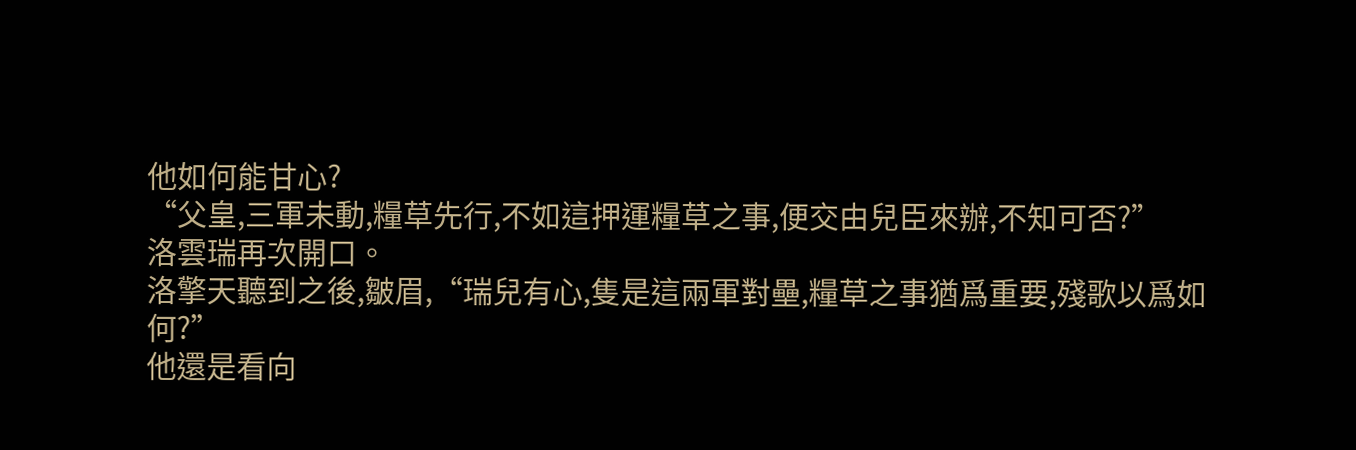他如何能甘心?
“父皇,三軍未動,糧草先行,不如這押運糧草之事,便交由兒臣來辦,不知可否?”
洛雲瑞再次開口。
洛擎天聽到之後,皺眉,“瑞兒有心,隻是這兩軍對壘,糧草之事猶爲重要,殘歌以爲如何?”
他還是看向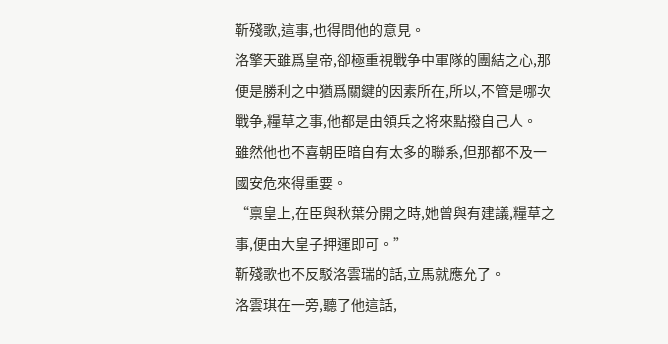靳殘歌,這事,也得問他的意見。
洛擎天雖爲皇帝,卻極重視戰争中軍隊的團結之心,那便是勝利之中猶爲關鍵的因素所在,所以,不管是哪次戰争,糧草之事,他都是由領兵之将來點撥自己人。
雖然他也不喜朝臣暗自有太多的聯系,但那都不及一國安危來得重要。
“禀皇上,在臣與秋葉分開之時,她曾與有建議,糧草之事,便由大皇子押運即可。”
靳殘歌也不反駁洛雲瑞的話,立馬就應允了。
洛雲琪在一旁,聽了他這話,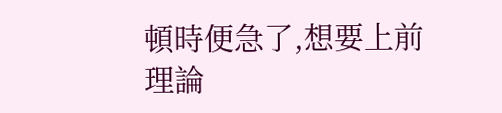頓時便急了,想要上前理論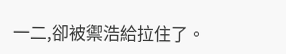一二,卻被禦浩給拉住了。